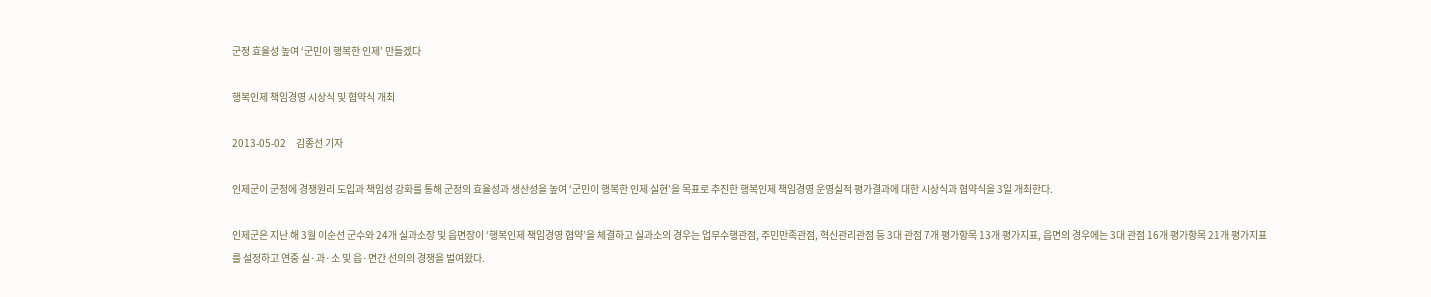군정 효율성 높여 ‘군민이 행복한 인제’ 만들겠다

행복인제 책임경영 시상식 및 협약식 개최

2013-05-02     김종선 기자

인제군이 군정에 경쟁원리 도입과 책임성 강화를 통해 군정의 효율성과 생산성을 높여 ‘군민이 행복한 인제 실현’을 목표로 추진한 행복인제 책임경영 운영실적 평가결과에 대한 시상식과 협약식을 3일 개최한다.

인제군은 지난 해 3월 이순선 군수와 24개 실과소장 및 읍면장이 ‘행복인제 책임경영 협약’을 체결하고 실과소의 경우는 업무수행관점, 주민만족관점, 혁신관리관점 등 3대 관점 7개 평가항목 13개 평가지표, 읍면의 경우에는 3대 관점 16개 평가항목 21개 평가지표를 설정하고 연중 실·과·소 및 읍·면간 선의의 경쟁을 벌여왔다.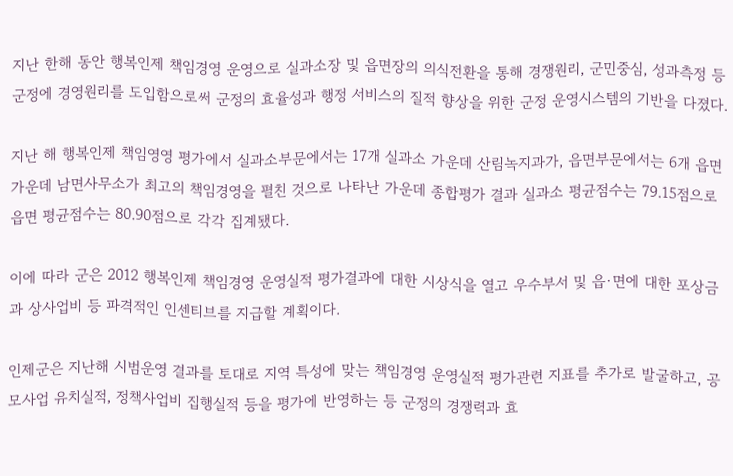지난 한해 동안 행복인제 책임경영 운영으로 실과소장 및 읍면장의 의식전환을 통해 경쟁원리, 군민중심, 성과측정 등 군정에 경영원리를 도입함으로써 군정의 효율성과 행정 서비스의 질적 향상을 위한 군정 운영시스템의 기반을 다졌다.

지난 해 행복인제 책임영영 평가에서 실과소부문에서는 17개 실과소 가운데 산림녹지과가, 읍면부문에서는 6개 읍면 가운데 남면사무소가 최고의 책임경영을 펼친 것으로 나타난 가운데 종합평가 결과 실과소 평균점수는 79.15점으로 읍면 평균점수는 80.90점으로 각각 집계됐다.

이에 따라 군은 2012 행복인제 책임경영 운영실적 평가결과에 대한 시상식을 열고 우수부서 및 읍·면에 대한 포상금과 상사업비 등 파격적인 인센티브를 지급할 계획이다.

인제군은 지난해 시범운영 결과를 토대로 지역 특성에 맞는 책임경영 운영실적 평가관련 지표를 추가로 발굴하고, 공모사업 유치실적, 정책사업비 집행실적 등을 평가에 반영하는 등 군정의 경쟁력과 효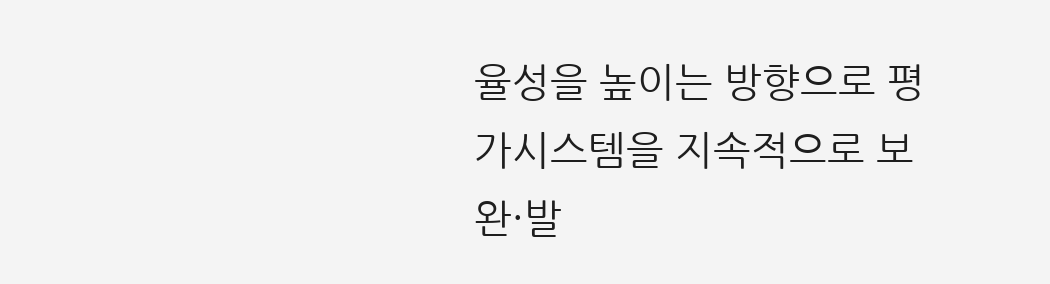율성을 높이는 방향으로 평가시스템을 지속적으로 보완·발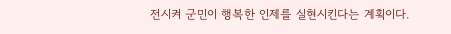전시켜 군민이 행복한 인제를 실현시킨다는 계획이다.